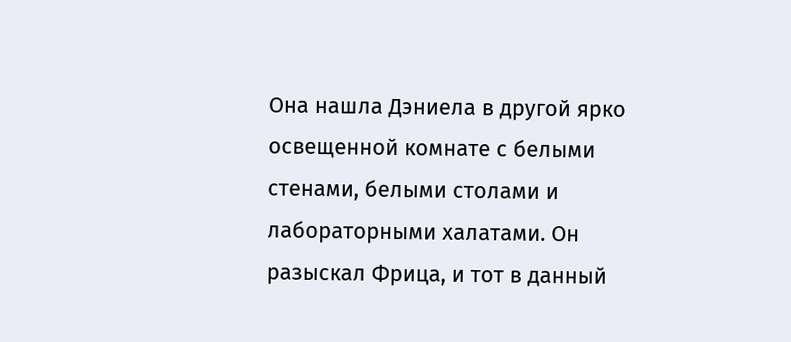Она нашла Дэниела в другой ярко освещенной комнате с белыми стенами, белыми столами и лабораторными халатами. Он разыскал Фрица, и тот в данный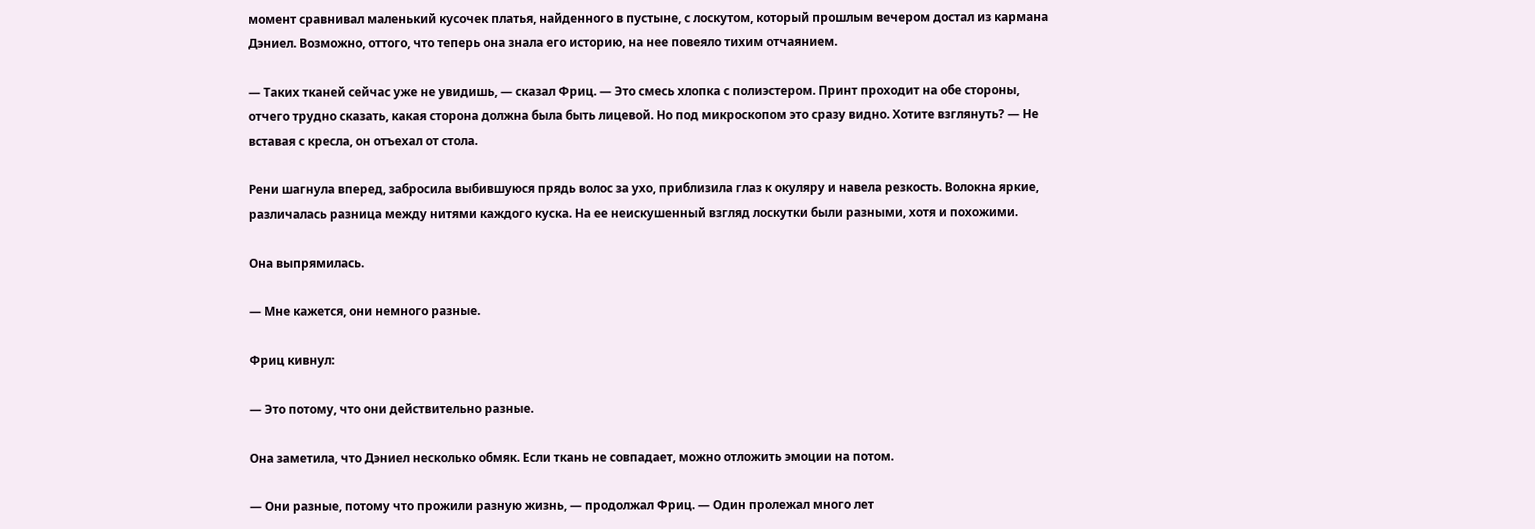момент сравнивал маленький кусочек платья, найденного в пустыне, с лоскутом, который прошлым вечером достал из кармана Дэниел. Возможно, оттого, что теперь она знала его историю, на нее повеяло тихим отчаянием.

— Таких тканей сейчас уже не увидишь, — сказал Фриц. — Это смесь хлопка с полиэстером. Принт проходит на обе стороны, отчего трудно сказать, какая сторона должна была быть лицевой. Но под микроскопом это сразу видно. Хотите взглянуть? — Не вставая с кресла, он отъехал от стола.

Рени шагнула вперед, забросила выбившуюся прядь волос за ухо, приблизила глаз к окуляру и навела резкость. Волокна яркие, различалась разница между нитями каждого куска. На ее неискушенный взгляд лоскутки были разными, хотя и похожими.

Она выпрямилась.

— Мне кажется, они немного разные.

Фриц кивнул:

— Это потому, что они действительно разные.

Она заметила, что Дэниел несколько обмяк. Если ткань не совпадает, можно отложить эмоции на потом.

— Они разные, потому что прожили разную жизнь, — продолжал Фриц. — Один пролежал много лет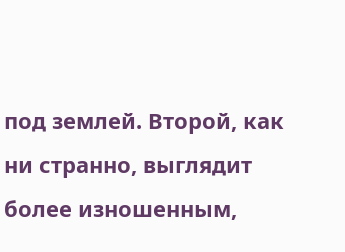под землей. Второй, как ни странно, выглядит более изношенным,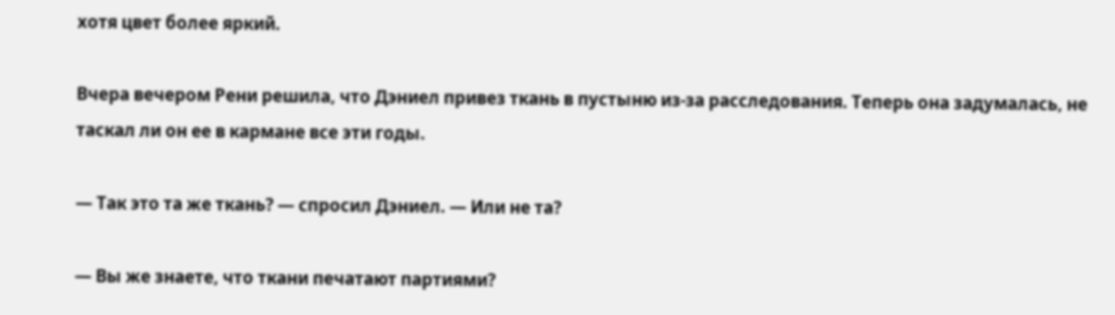хотя цвет более яркий.

Вчера вечером Рени решила, что Дэниел привез ткань в пустыню из-за расследования. Теперь она задумалась, не таскал ли он ее в кармане все эти годы.

— Так это та же ткань? — спросил Дэниел. — Или не та?

— Вы же знаете, что ткани печатают партиями?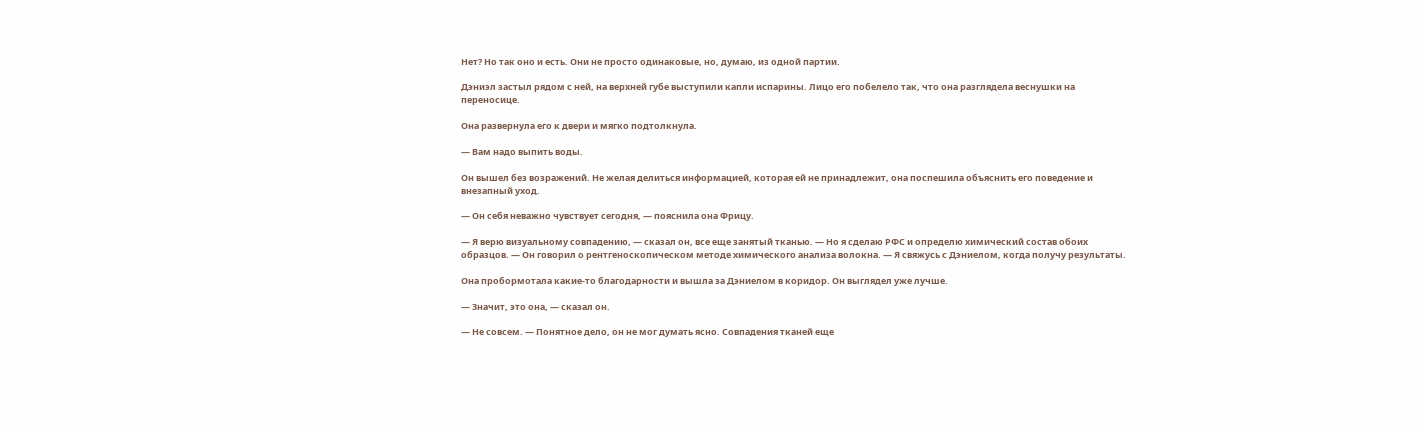Нет? Но так оно и есть. Они не просто одинаковые, но, думаю, из одной партии.

Дэниэл застыл рядом с ней, на верхней губе выступили капли испарины. Лицо его побелело так, что она разглядела веснушки на переносице.

Она развернула его к двери и мягко подтолкнула.

— Вам надо выпить воды.

Он вышел без возражений. Не желая делиться информацией, которая ей не принадлежит, она поспешила объяснить его поведение и внезапный уход.

— Он себя неважно чувствует сегодня, — пояснила она Фрицу.

— Я верю визуальному совпадению, — сказал он, все еще занятый тканью. — Но я сделаю РФС и определю химический состав обоих образцов. — Он говорил о рентгеноскопическом методе химического анализа волокна. — Я свяжусь с Дэниелом, когда получу результаты.

Она пробормотала какие-то благодарности и вышла за Дэниелом в коридор. Он выглядел уже лучше.

— Значит, это она, — сказал он.

— Не совсем. — Понятное дело, он не мог думать ясно. Совпадения тканей еще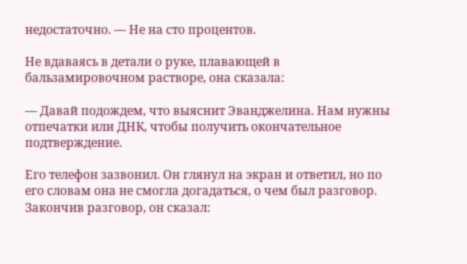недостаточно. — Не на сто процентов.

Не вдаваясь в детали о руке, плавающей в бальзамировочном растворе, она сказала:

— Давай подождем, что выяснит Эванджелина. Нам нужны отпечатки или ДНК, чтобы получить окончательное подтверждение.

Его телефон зазвонил. Он глянул на экран и ответил, но по его словам она не смогла догадаться, о чем был разговор. Закончив разговор, он сказал: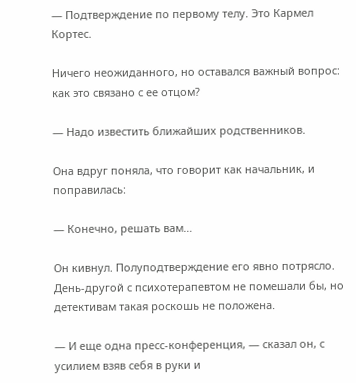— Подтверждение по первому телу. Это Кармел Кортес.

Ничего неожиданного, но оставался важный вопрос: как это связано с ее отцом?

— Надо известить ближайших родственников.

Она вдруг поняла, что говорит как начальник, и поправилась:

— Конечно, решать вам…

Он кивнул. Полуподтверждение его явно потрясло. День-другой с психотерапевтом не помешали бы, но детективам такая роскошь не положена.

— И еще одна пресс-конференция, — сказал он, с усилием взяв себя в руки и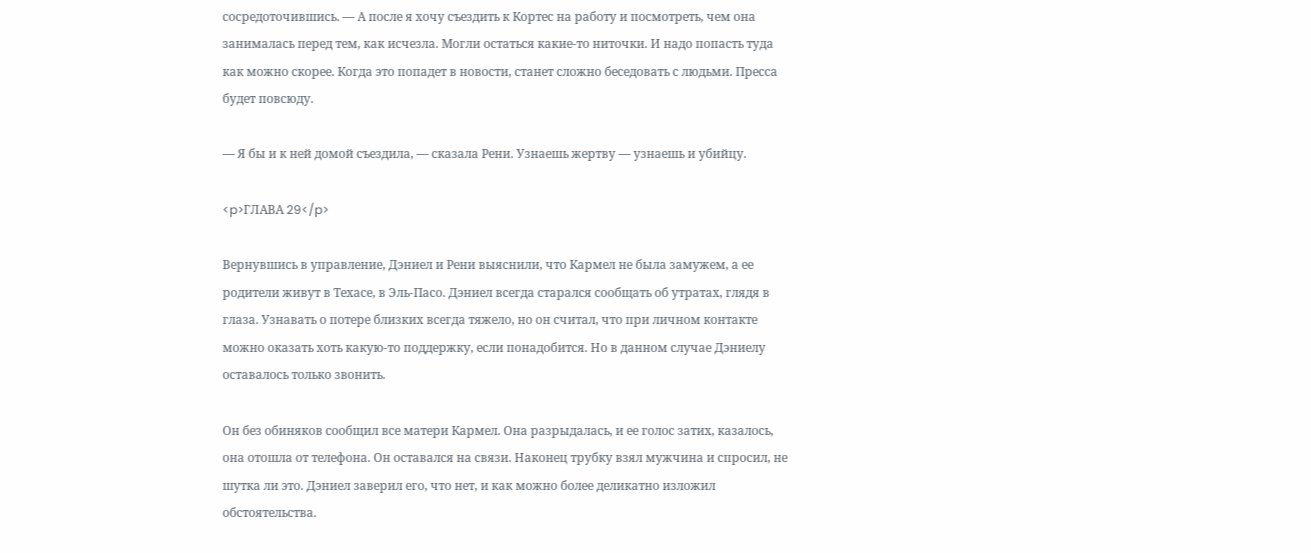сосредоточившись. — А после я хочу съездить к Кортес на работу и посмотреть, чем она занималась перед тем, как исчезла. Могли остаться какие-то ниточки. И надо попасть туда как можно скорее. Когда это попадет в новости, станет сложно беседовать с людьми. Пресса будет повсюду.

— Я бы и к ней домой съездила, — сказала Рени. Узнаешь жертву — узнаешь и убийцу.

<p>ГЛАВА 29</p>

Вернувшись в управление, Дэниел и Рени выяснили, что Кармел не была замужем, а ее родители живут в Техасе, в Эль-Пасо. Дэниел всегда старался сообщать об утратах, глядя в глаза. Узнавать о потере близких всегда тяжело, но он считал, что при личном контакте можно оказать хоть какую-то поддержку, если понадобится. Но в данном случае Дэниелу оставалось только звонить.

Он без обиняков сообщил все матери Кармел. Она разрыдалась, и ее голос затих, казалось, она отошла от телефона. Он оставался на связи. Наконец трубку взял мужчина и спросил, не шутка ли это. Дэниел заверил его, что нет, и как можно более деликатно изложил обстоятельства.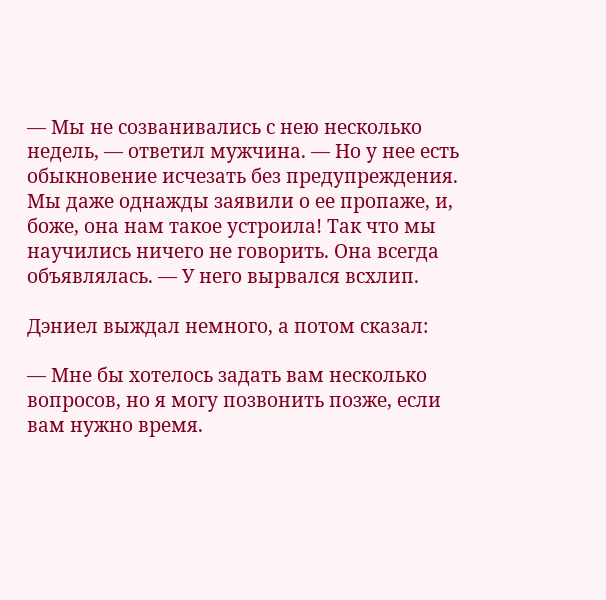— Мы не созванивались с нею несколько недель, — ответил мужчина. — Но у нее есть обыкновение исчезать без предупреждения. Мы даже однажды заявили о ее пропаже, и, боже, она нам такое устроила! Так что мы научились ничего не говорить. Она всегда объявлялась. — У него вырвался всхлип.

Дэниел выждал немного, а потом сказал:

— Мне бы хотелось задать вам несколько вопросов, но я могу позвонить позже, если вам нужно время.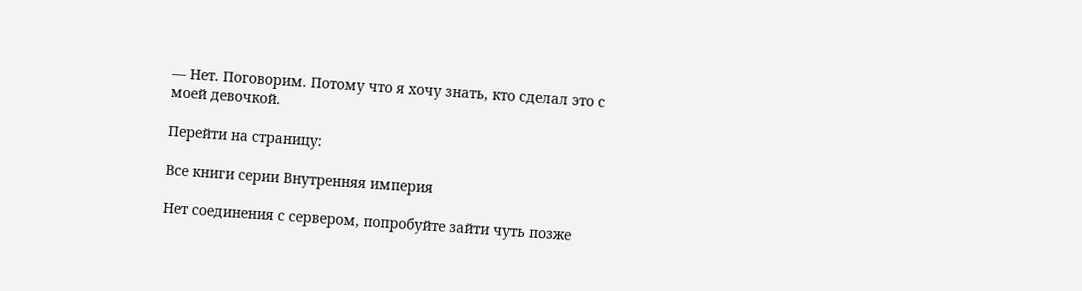— Нет. Поговорим. Потому что я хочу знать, кто сделал это с моей девочкой.

Перейти на страницу:

Все книги серии Внутренняя империя

Нет соединения с сервером, попробуйте зайти чуть позже